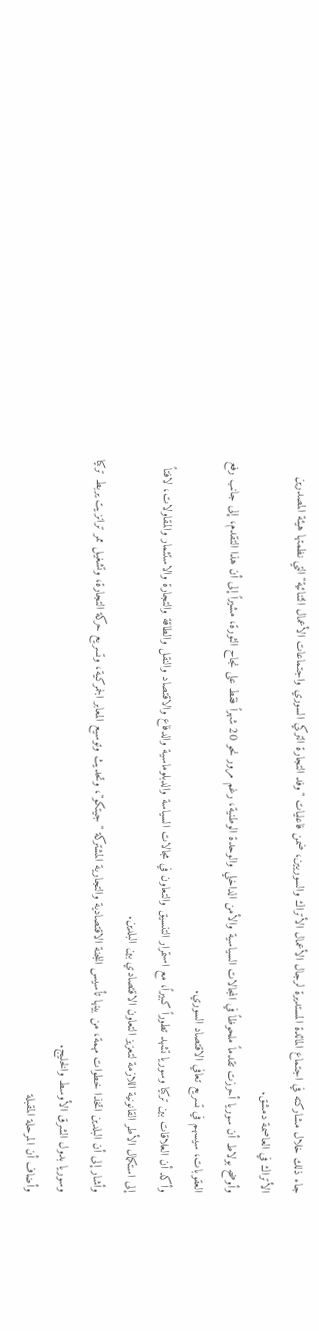جاء ذلك خلال مشاركته في اجتماع المائدة المستديرة لرجال الأعمال الأتراك والسوريين، ضمن فاعليات "وفد التجارة التركي السوري واجتماعات الأعمال الثنائية" التي نظمتها هيئة المصدرين الأتراك في العاصمة دمشق.
وأوضح بولاط أن سوريا أحرزت تقدماً ملحوظاً في المجالات السياسية والأمن الداخلي والوحدة الوطنية، رغم مرور نحو 20 شهراً فقط على نجاح الثورة، مشيراً إلى أن هذا التقدم، إلى جانب رفع العقوبات، سيسهم في تسريع تعافي الاقتصاد السوري.
وأكد أن العلاقات بين تركيا وسوريا تشهد تطوراً كبيراً، مع استمرار التنسيق والتعاون في مجالات السياسة والدبلوماسية والدفاع والاقتصاد والنقل والطاقة والتجارة والاستثمار والمقاولات، لافتاً إلى استكمال الأطر القانونية اللازمة لتعزيز التعاون الاقتصادي بين البلدين.
وأشار إلى أن البلدين اتخذا خطوات مهمة، من بينها تأسيس اللجنة الاقتصادية والتجارية المشتركة "جيتكو"، وتحديث وتوسيع المعابر الجمركية، وتسريع حركة التجارة، وتشغيل ممر ترانزيت يربط تركيا وسوريا بدول الشرق الأوسط والخليج.
وأضاف أن المرحلة المقبلة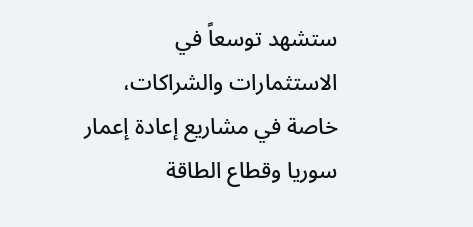ستشهد توسعاً في الاستثمارات والشراكات، خاصة في مشاريع إعادة إعمار سوريا وقطاع الطاقة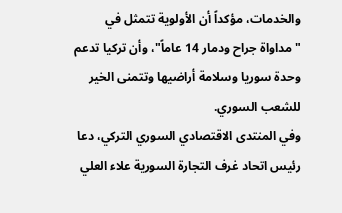والخدمات، مؤكداً أن الأولوية تتمثل في "مداواة جراح ودمار 14 عاماً"، وأن تركيا تدعم وحدة سوريا وسلامة أراضيها وتتمنى الخير للشعب السوري.
وفي المنتدى الاقتصادي السوري التركي، دعا رئيس اتحاد غرف التجارة السورية علاء العلي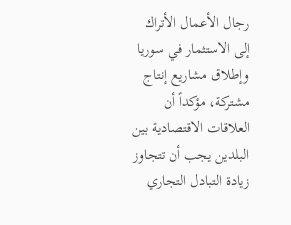رجال الأعمال الأتراك إلى الاستثمار في سوريا وإطلاق مشاريع إنتاج مشتركة، مؤكداً أن العلاقات الاقتصادية بين البلدين يجب أن تتجاوز زيادة التبادل التجاري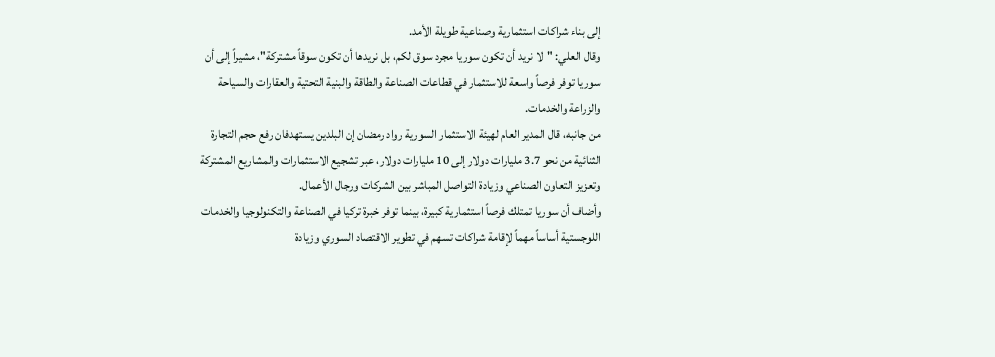إلى بناء شراكات استثمارية وصناعية طويلة الأمد.
وقال العلي: "لا نريد أن تكون سوريا مجرد سوق لكم، بل نريدها أن تكون سوقاً مشتركة"، مشيراً إلى أن سوريا توفر فرصاً واسعة للاستثمار في قطاعات الصناعة والطاقة والبنية التحتية والعقارات والسياحة والزراعة والخدمات.
من جانبه، قال المدير العام لهيئة الاستثمار السورية رواد رمضان إن البلدين يستهدفان رفع حجم التجارة الثنائية من نحو 3.7 مليارات دولار إلى 10 مليارات دولار، عبر تشجيع الاستثمارات والمشاريع المشتركة وتعزيز التعاون الصناعي وزيادة التواصل المباشر بين الشركات ورجال الأعمال.
وأضاف أن سوريا تمتلك فرصاً استثمارية كبيرة، بينما توفر خبرة تركيا في الصناعة والتكنولوجيا والخدمات اللوجستية أساساً مهماً لإقامة شراكات تسهم في تطوير الاقتصاد السوري وزيادة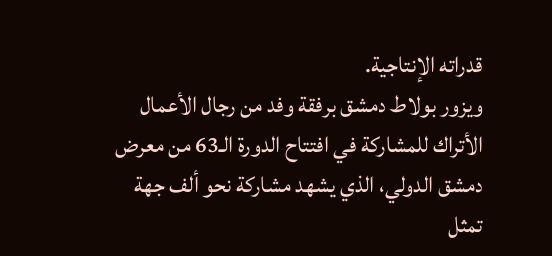قدراته الإنتاجية.
ويزور بولاط دمشق برفقة وفد من رجال الأعمال الأتراك للمشاركة في افتتاح الدورة الـ63 من معرض دمشق الدولي، الذي يشهد مشاركة نحو ألف جهة تمثل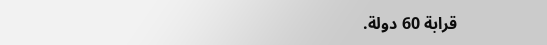قرابة 60 دولة.